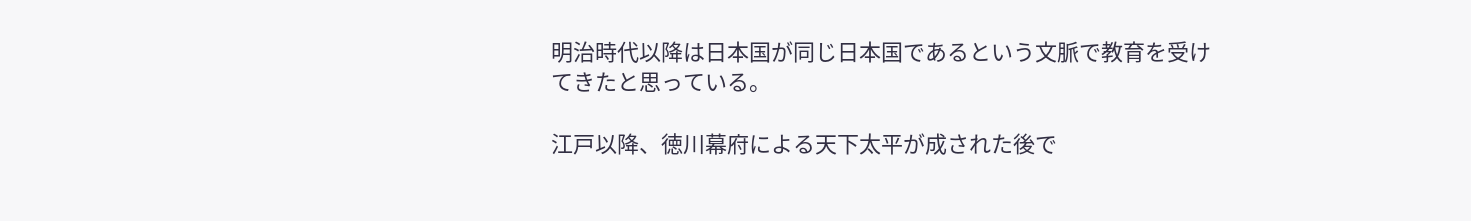明治時代以降は日本国が同じ日本国であるという文脈で教育を受けてきたと思っている。

江戸以降、徳川幕府による天下太平が成された後で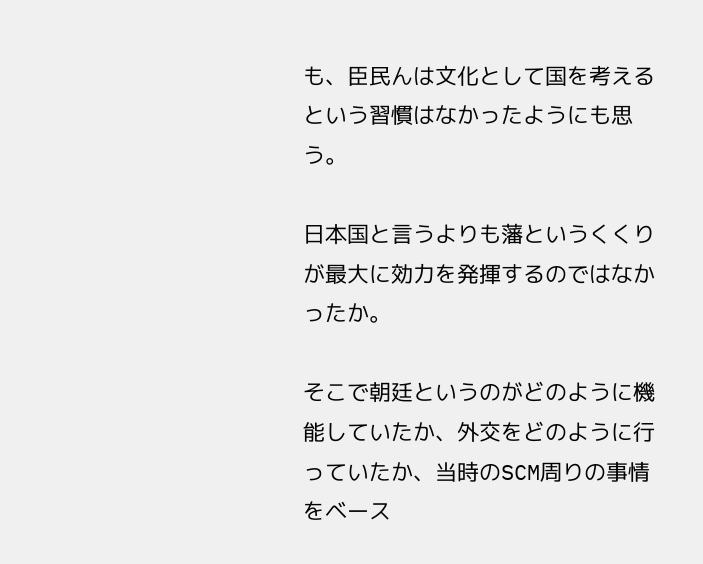も、臣民んは文化として国を考えるという習慣はなかったようにも思う。

日本国と言うよりも藩というくくりが最大に効力を発揮するのではなかったか。

そこで朝廷というのがどのように機能していたか、外交をどのように行っていたか、当時のSCM周りの事情をベース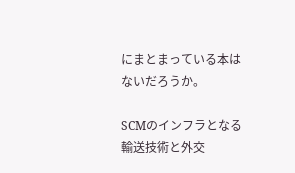にまとまっている本はないだろうか。

SCMのインフラとなる輸送技術と外交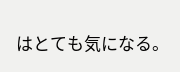はとても気になる。